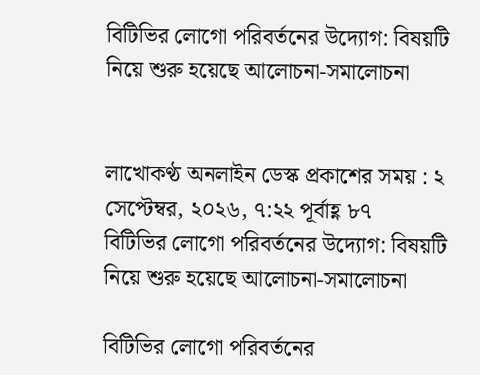বিটিভির লোগো পরিবর্তনের উদ্যোগ: বিষয়টি নিয়ে শুরু হয়েছে আলোচনা-সমালোচনা


লাখোকণ্ঠ অনলাইন ডেস্ক প্রকাশের সময় : ২ সেপ্টেম্বর, ২০২৬, ৭:২২ পূর্বাহ্ণ ৮৭
বিটিভির লোগো পরিবর্তনের উদ্যোগ: বিষয়টি নিয়ে শুরু হয়েছে আলোচনা-সমালোচনা

বিটিভির লোগো পরিবর্তনের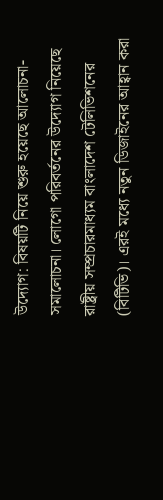উদ্যোগ: বিষয়টি নিয়ে শুরু হয়েছে আলোচনা-সমালোচনা। লোগো পরিবর্তনের উদ্যোগ নিয়েছে রাষ্ট্রীয় সম্প্রচারমাধ্যম বাংলাদেশ টেলিভিশনের (বিটিভি)। এরই মধ্যে নতুন ডিজাইনের আহ্বান করা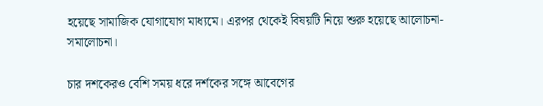হয়েছে সামাজিক যোগাযোগ মাধ্যমে। এরপর থেকেই বিষয়টি নিয়ে শুরু হয়েছে আলোচনা-সমালোচনা।

চার দশকেরও বেশি সময় ধরে দর্শকের সঙ্গে আবেগের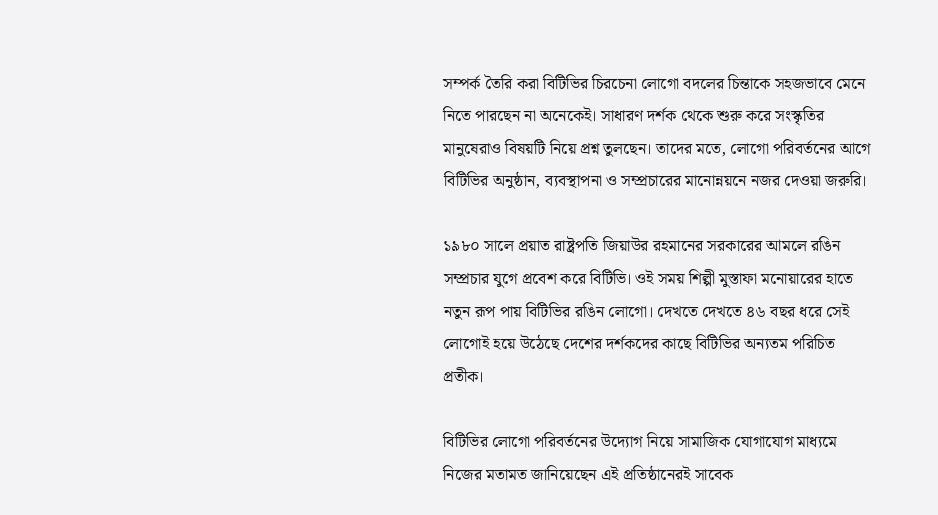সম্পর্ক তৈরি করা বিটিভির চিরচেনা লোগো বদলের চিন্তাকে সহজভাবে মেনে নিতে পারছেন না অনেকেই। সাধারণ দর্শক থেকে শুরু করে সংস্কৃতির মানুষেরাও বিষয়টি নিয়ে প্রশ্ন তুলছেন। তাদের মতে, লোগো পরিবর্তনের আগে বিটিভির অনুষ্ঠান, ব্যবস্থাপনা ও সম্প্রচারের মানোন্নয়নে নজর দেওয়া জরুরি।

১৯৮০ সালে প্রয়াত রাষ্ট্রপতি জিয়াউর রহমানের সরকারের আমলে রঙিন সম্প্রচার যুগে প্রবেশ করে বিটিভি। ওই সময় শিল্পী মুস্তাফা মনোয়ারের হাতে নতুন রূপ পায় বিটিভির রঙিন লোগো। দেখতে দেখতে ৪৬ বছর ধরে সেই লোগোই হয়ে উঠেছে দেশের দর্শকদের কাছে বিটিভির অন্যতম পরিচিত প্রতীক।

বিটিভির লোগো পরিবর্তনের উদ্যোগ নিয়ে সামাজিক যোগাযোগ মাধ্যমে নিজের মতামত জানিয়েছেন এই প্রতিষ্ঠানেরই সাবেক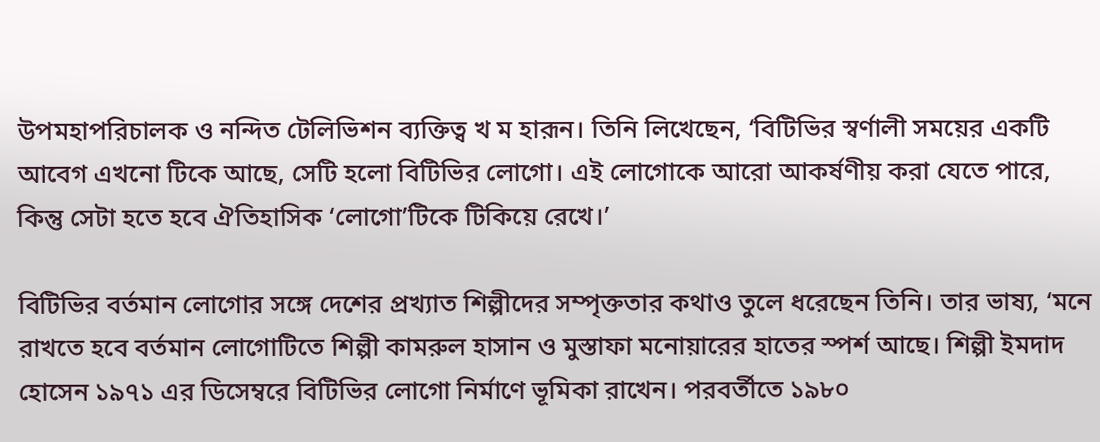উপমহাপরিচালক ও নন্দিত টেলিভিশন ব্যক্তিত্ব খ ম হারূন। তিনি লিখেছেন, ‘বিটিভির স্বর্ণালী সময়ের একটি আবেগ এখনো টিকে আছে, সেটি হলো বিটিভির লোগো। এই লোগোকে আরো আকর্ষণীয় করা যেতে পারে, কিন্তু সেটা হতে হবে ঐতিহাসিক ‘লোগো’টিকে টিকিয়ে রেখে।’

বিটিভির বর্তমান লোগোর সঙ্গে দেশের প্রখ্যাত শিল্পীদের সম্পৃক্ততার কথাও তুলে ধরেছেন তিনি। তার ভাষ্য, ‘মনে রাখতে হবে বর্তমান লোগোটিতে শিল্পী কামরুল হাসান ও মুস্তাফা মনোয়ারের হাতের স্পর্শ আছে। শিল্পী ইমদাদ হোসেন ১৯৭১ এর ডিসেম্বরে বিটিভির লোগো নির্মাণে ভূমিকা রাখেন। পরবর্তীতে ১৯৮০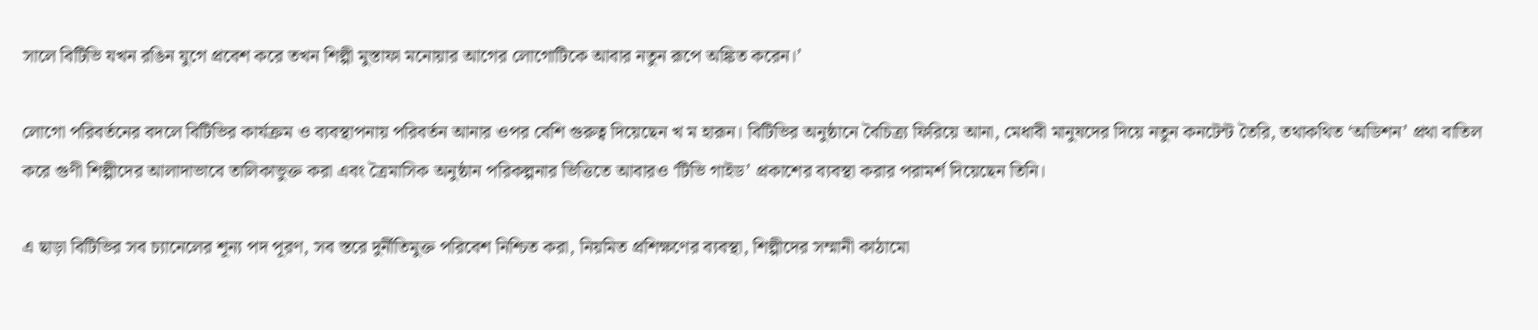সালে বিটিভি যখন রঙিন যুগে প্রবেশ করে তখন শিল্পী মুস্তাফা মনোয়ার আগের লোগোটিকে আবার নতুন রূপে অঙ্কিত করেন।’

লোগো পরিবর্তনের বদলে বিটিভির কার্যক্রম ও ব্যবস্থাপনায় পরিবর্তন আনার ওপর বেশি গুরুত্ব দিয়েছেন খ ম হারূন। বিটিভির অনুষ্ঠানে বৈচিত্র্য ফিরিয়ে আনা, মেধাবী মানুষদের দিয়ে নতুন কনটেন্ট তৈরি, তথাকথিত ‘অডিশন’ প্রথা বাতিল করে গুণী শিল্পীদের আলাদাভাবে তালিকাভুক্ত করা এবং ত্রৈমাসিক অনুষ্ঠান পরিকল্পনার ভিত্তিতে আবারও ‘টিভি গাইড’ প্রকাশের ব্যবস্থা করার পরামর্শ দিয়েছেন তিনি।

এ ছাড়া বিটিভির সব চ্যানেলের শূন্য পদ পূরণ, সব স্তরে দুর্নীতিমুক্ত পরিবেশ নিশ্চিত করা, নিয়মিত প্রশিক্ষণের ব্যবস্থা, শিল্পীদের সম্মানী কাঠামো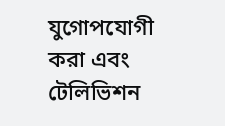যুগোপযোগী করা এবং টেলিভিশন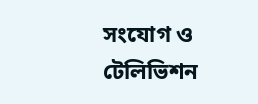সংযোগ ও টেলিভিশন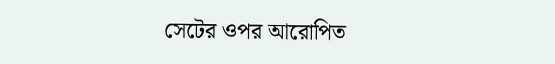সেটের ওপর আরোপিত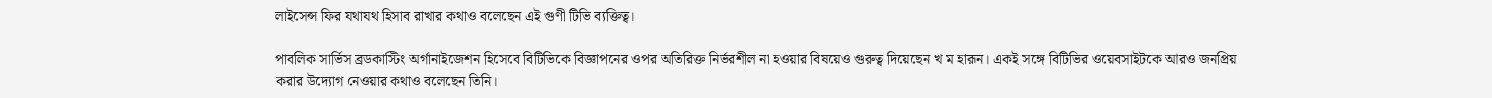লাইসেন্স ফির যথাযথ হিসাব রাখার কথাও বলেছেন এই গুণী টিভি ব্যক্তিত্ব।

পাবলিক সার্ভিস ব্রডকাস্টিং অর্গানাইজেশন হিসেবে বিটিভিকে বিজ্ঞাপনের ওপর অতিরিক্ত নির্ভরশীল না হওয়ার বিষয়েও গুরুত্ব দিয়েছেন খ ম হারূন। একই সঙ্গে বিটিভির ওয়েবসাইটকে আরও জনপ্রিয় করার উদ্যোগ নেওয়ার কথাও বলেছেন তিনি।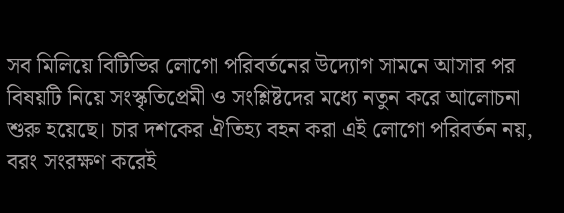সব মিলিয়ে বিটিভির লোগো পরিবর্তনের উদ্যোগ সামনে আসার পর বিষয়টি নিয়ে সংস্কৃতিপ্রেমী ও সংশ্লিষ্টদের মধ্যে নতুন করে আলোচনা শুরু হয়েছে। চার দশকের ঐতিহ্য বহন করা এই লোগো পরিবর্তন নয়, বরং সংরক্ষণ করেই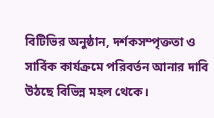বিটিভির অনুষ্ঠান, দর্শকসম্পৃক্ততা ও সার্বিক কার্যক্রমে পরিবর্তন আনার দাবি উঠছে বিভিন্ন মহল থেকে।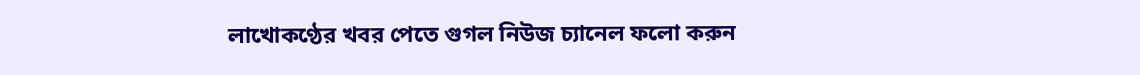লাখোকণ্ঠের খবর পেতে গুগল নিউজ চ্যানেল ফলো করুন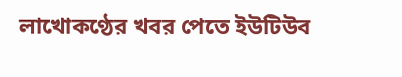লাখোকণ্ঠের খবর পেতে ইউটিউব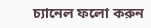চ্যানেল ফলো করুন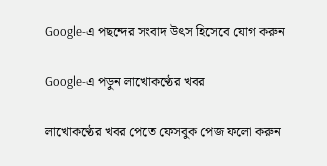Google-এ পছন্দের সংবাদ উৎস হিসেবে যোগ করুন

Google-এ পড়ুন লাখোকণ্ঠের খবর

লাখোকণ্ঠের খবর পেতে ফেসবুক পেজ ফলো করুন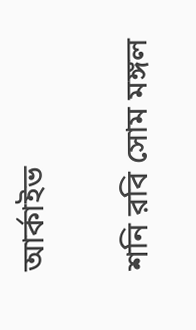আর্কাইভ

শনি রবি সোম মঙ্গল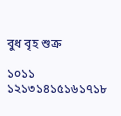বুধ বৃহ শুক্র

১০১১
১২১৩১৪১৫১৬১৭১৮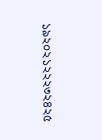১৯২০২১২২২৩২৪২৫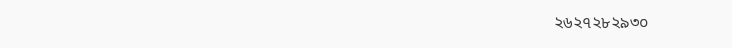২৬২৭২৮২৯৩০